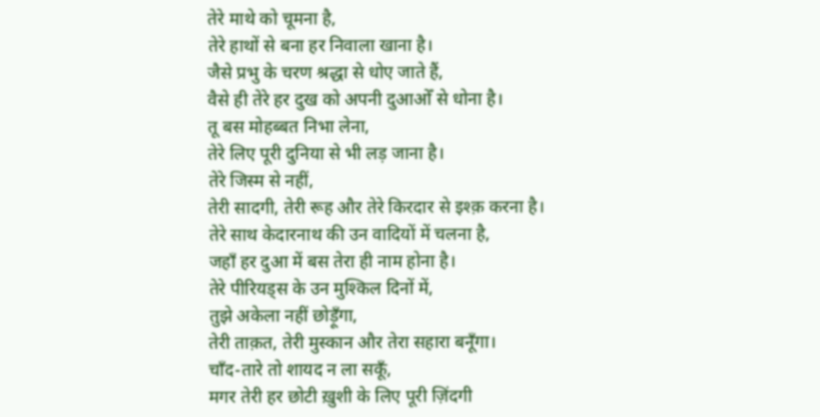तेरे माथे को चूमना है,
तेरे हाथों से बना हर निवाला खाना है।
जैसे प्रभु के चरण श्रद्धा से धोए जाते हैं,
वैसे ही तेरे हर दुख को अपनी दुआओँ से धोना है।
तू बस मोहब्बत निभा लेना,
तेरे लिए पूरी दुनिया से भी लड़ जाना है।
तेरे जिस्म से नहीं,
तेरी सादगी, तेरी रूह और तेरे किरदार से इश्क़ करना है।
तेरे साथ केदारनाथ की उन वादियों में चलना है,
जहाँ हर दुआ में बस तेरा ही नाम होना है।
तेरे पीरियड्स के उन मुश्किल दिनों में,
तुझे अकेला नहीं छोड़ूँगा,
तेरी ताक़त, तेरी मुस्कान और तेरा सहारा बनूँगा।
चाँद-तारे तो शायद न ला सकूँ,
मगर तेरी हर छोटी ख़ुशी के लिए पूरी ज़िंदगी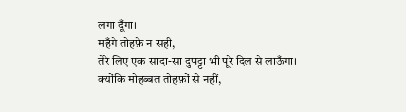लगा दूँगा।
महँगे तोहफ़े न सही,
तेरे लिए एक सादा-सा दुपट्टा भी पूरे दिल से लाऊँगा।
क्योंकि मोहब्बत तोहफ़ों से नहीं,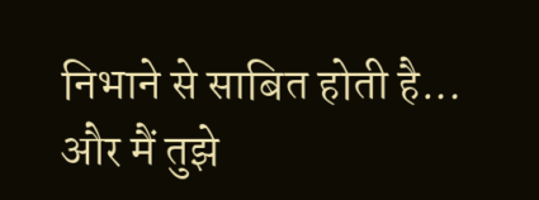निभाने से साबित होती है...
और मैं तुझे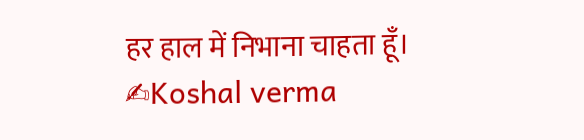हर हाल में निभाना चाहता हूँ।
✍Koshal verma